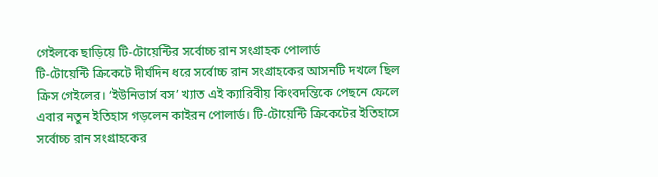গেইলকে ছাড়িয়ে টি-টোয়েন্টির সর্বোচ্চ রান সংগ্রাহক পোলার্ড
টি-টোয়েন্টি ক্রিকেটে দীর্ঘদিন ধরে সর্বোচ্চ রান সংগ্রাহকের আসনটি দখলে ছিল ক্রিস গেইলের। ‘ইউনিভার্স বস’ খ্যাত এই ক্যারিবীয় কিংবদন্তিকে পেছনে ফেলে এবার নতুন ইতিহাস গড়লেন কাইরন পোলার্ড। টি-টোয়েন্টি ক্রিকেটের ইতিহাসে সর্বোচ্চ রান সংগ্রাহকের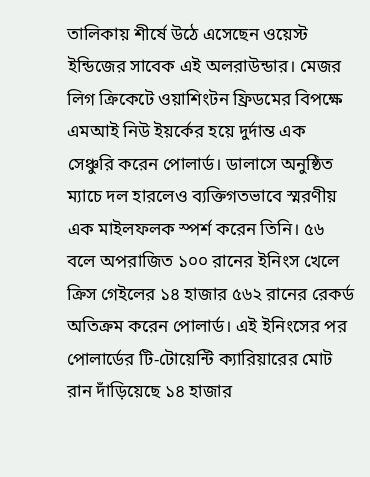তালিকায় শীর্ষে উঠে এসেছেন ওয়েস্ট ইন্ডিজের সাবেক এই অলরাউন্ডার। মেজর লিগ ক্রিকেটে ওয়াশিংটন ফ্রিডমের বিপক্ষে এমআই নিউ ইয়র্কের হয়ে দুর্দান্ত এক সেঞ্চুরি করেন পোলার্ড। ডালাসে অনুষ্ঠিত ম্যাচে দল হারলেও ব্যক্তিগতভাবে স্মরণীয় এক মাইলফলক স্পর্শ করেন তিনি। ৫৬ বলে অপরাজিত ১০০ রানের ইনিংস খেলে ক্রিস গেইলের ১৪ হাজার ৫৬২ রানের রেকর্ড অতিক্রম করেন পোলার্ড। এই ইনিংসের পর পোলার্ডের টি-টোয়েন্টি ক্যারিয়ারের মোট রান দাঁড়িয়েছে ১৪ হাজার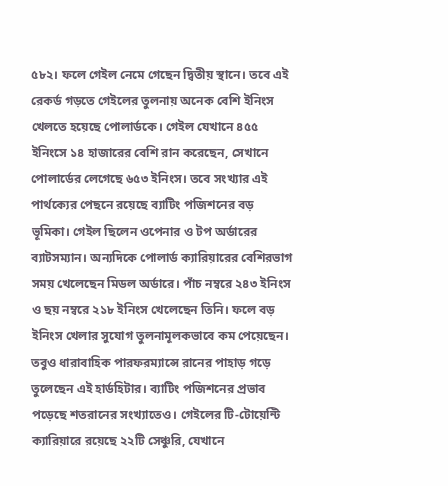৫৮২। ফলে গেইল নেমে গেছেন দ্বিতীয় স্থানে। তবে এই রেকর্ড গড়তে গেইলের তুলনায় অনেক বেশি ইনিংস খেলতে হয়েছে পোলার্ডকে। গেইল যেখানে ৪৫৫ ইনিংসে ১৪ হাজারের বেশি রান করেছেন, সেখানে পোলার্ডের লেগেছে ৬৫৩ ইনিংস। তবে সংখ্যার এই পার্থক্যের পেছনে রয়েছে ব্যাটিং পজিশনের বড় ভূমিকা। গেইল ছিলেন ওপেনার ও টপ অর্ডারের ব্যাটসম্যান। অন্যদিকে পোলার্ড ক্যারিয়ারের বেশিরভাগ সময় খেলেছেন মিডল অর্ডারে। পাঁচ নম্বরে ২৪৩ ইনিংস ও ছয় নম্বরে ২১৮ ইনিংস খেলেছেন তিনি। ফলে বড় ইনিংস খেলার সুযোগ তুলনামূলকভাবে কম পেয়েছেন। তবুও ধারাবাহিক পারফরম্যান্সে রানের পাহাড় গড়ে তুলেছেন এই হার্ডহিটার। ব্যাটিং পজিশনের প্রভাব পড়েছে শতরানের সংখ্যাতেও। গেইলের টি-টোয়েন্টি ক্যারিয়ারে রয়েছে ২২টি সেঞ্চুরি, যেখানে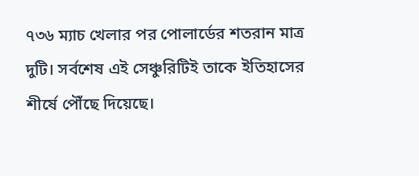৭৩৬ ম্যাচ খেলার পর পোলার্ডের শতরান মাত্র দুটি। সর্বশেষ এই সেঞ্চুরিটিই তাকে ইতিহাসের শীর্ষে পৌঁছে দিয়েছে।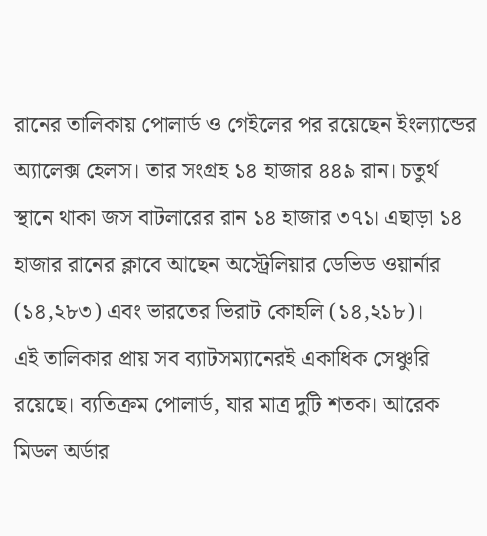রানের তালিকায় পোলার্ড ও গেইলের পর রয়েছেন ইংল্যান্ডের অ্যালেক্স হেলস। তার সংগ্রহ ১৪ হাজার ৪৪৯ রান। চতুর্থ স্থানে থাকা জস বাটলারের রান ১৪ হাজার ৩৭১। এছাড়া ১৪ হাজার রানের ক্লাবে আছেন অস্ট্রেলিয়ার ডেভিড ওয়ার্নার (১৪,২৮৩) এবং ভারতের ভিরাট কোহলি (১৪,২১৮)।
এই তালিকার প্রায় সব ব্যাটসম্যানেরই একাধিক সেঞ্চুরি রয়েছে। ব্যতিক্রম পোলার্ড, যার মাত্র দুটি শতক। আরেক মিডল অর্ডার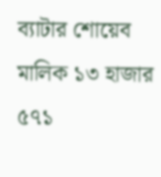ব্যাটার শোয়েব মালিক ১৩ হাজার ৫৭১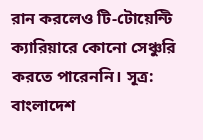রান করলেও টি-টোয়েন্টি ক্যারিয়ারে কোনো সেঞ্চুরি করতে পারেননি। সূত্র: বাংলাদেশ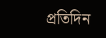প্রতিদিন